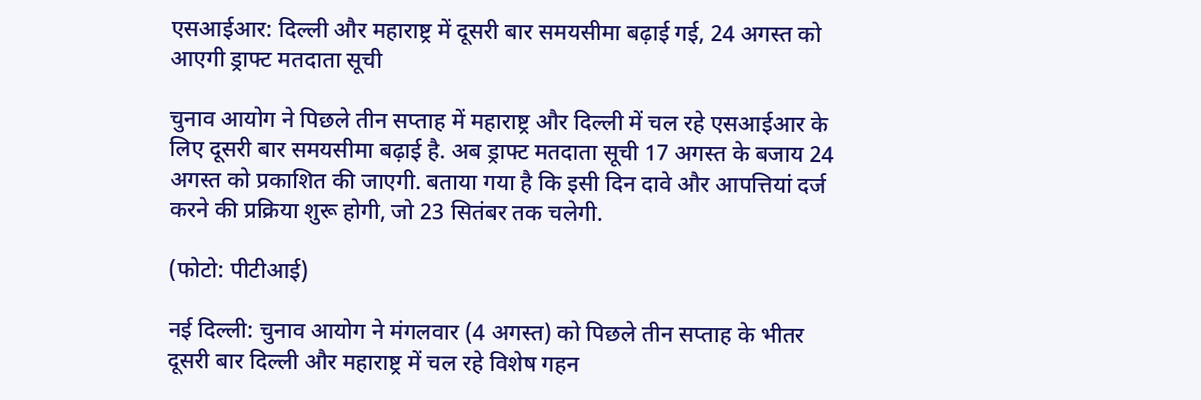एसआईआर: दिल्ली और महाराष्ट्र में दूसरी बार समयसीमा बढ़ाई गई, 24 अगस्त को आएगी ड्राफ्ट मतदाता सूची

चुनाव आयोग ने पिछले तीन सप्ताह में महाराष्ट्र और दिल्ली में चल रहे एसआईआर के लिए दूसरी बार समयसीमा बढ़ाई है. अब ड्राफ्ट मतदाता सूची 17 अगस्त के बजाय 24 अगस्त को प्रकाशित की जाएगी. बताया गया है कि इसी दिन दावे और आपत्तियां दर्ज करने की प्रक्रिया शुरू होगी, जो 23 सितंबर तक चलेगी.

(फोटो: पीटीआई)

नई दिल्ली: चुनाव आयोग ने मंगलवार (4 अगस्त) को पिछले तीन सप्ताह के भीतर दूसरी बार दिल्ली और महाराष्ट्र में चल रहे विशेष गहन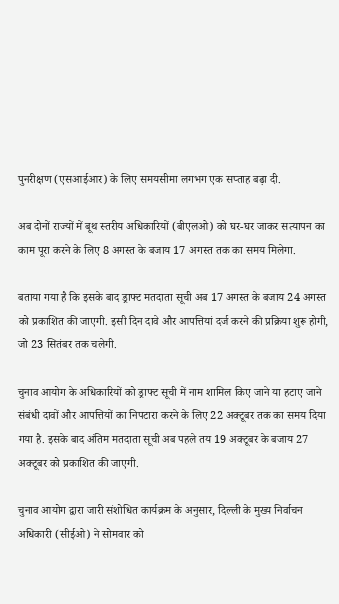पुनरीक्षण (एसआईआर) के लिए समयसीमा लगभग एक सप्ताह बढ़ा दी.

अब दोनों राज्यों में बूथ स्तरीय अधिकारियों (बीएलओ) को घर-घर जाकर सत्यापन का काम पूरा करने के लिए 8 अगस्त के बजाय 17 अगस्त तक का समय मिलेगा.

बताया गया है कि इसके बाद ड्राफ्ट मतदाता सूची अब 17 अगस्त के बजाय 24 अगस्त को प्रकाशित की जाएगी. इसी दिन दावे और आपत्तियां दर्ज करने की प्रक्रिया शुरू होगी, जो 23 सितंबर तक चलेगी.

चुनाव आयोग के अधिकारियों को ड्राफ्ट सूची में नाम शामिल किए जाने या हटाए जाने संबंधी दावों और आपत्तियों का निपटारा करने के लिए 22 अक्टूबर तक का समय दिया गया है. इसके बाद अंतिम मतदाता सूची अब पहले तय 19 अक्टूबर के बजाय 27 अक्टूबर को प्रकाशित की जाएगी.

चुनाव आयोग द्वारा जारी संशोधित कार्यक्रम के अनुसार, दिल्ली के मुख्य निर्वाचन अधिकारी (सीईओ) ने सोमवार को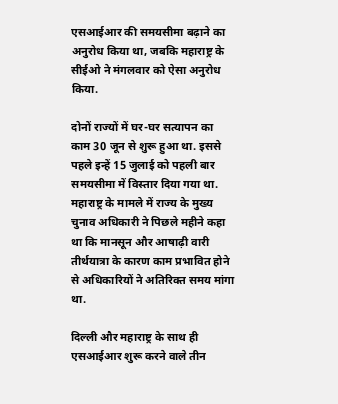एसआईआर की समयसीमा बढ़ाने का अनुरोध किया था, जबकि महाराष्ट्र के सीईओ ने मंगलवार को ऐसा अनुरोध किया.

दोनों राज्यों में घर-घर सत्यापन का काम 30 जून से शुरू हुआ था. इससे पहले इन्हें 15 जुलाई को पहली बार समयसीमा में विस्तार दिया गया था. महाराष्ट्र के मामले में राज्य के मुख्य चुनाव अधिकारी ने पिछले महीने कहा था कि मानसून और आषाढ़ी वारी तीर्थयात्रा के कारण काम प्रभावित होने से अधिकारियों ने अतिरिक्त समय मांगा था.

दिल्ली और महाराष्ट्र के साथ ही एसआईआर शुरू करने वाले तीन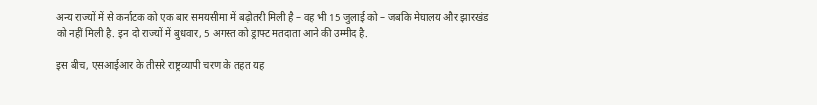अन्य राज्यों में से कर्नाटक को एक बार समयसीमा में बढ़ोतरी मिली है – वह भी 15 जुलाई को – जबकि मेघालय और झारखंड को नहीं मिली है. इन दो राज्यों में बुधवार, 5 अगस्त को ड्राफ्ट मतदाता आने की उम्मीद है.

इस बीच, एसआईआर के तीसरे राष्ट्रव्यापी चरण के तहत यह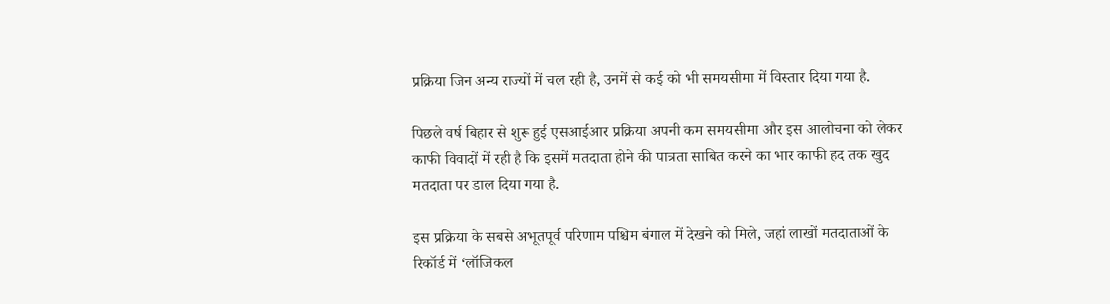प्रक्रिया जिन अन्य राज्यों में चल रही है, उनमें से कई को भी समयसीमा में विस्तार दिया गया है.

पिछले वर्ष बिहार से शुरू हुई एसआईआर प्रक्रिया अपनी कम समयसीमा और इस आलोचना को लेकर काफी विवादों में रही है कि इसमें मतदाता होने की पात्रता साबित करने का भार काफी हद तक खुद मतदाता पर डाल दिया गया है.

इस प्रक्रिया के सबसे अभूतपूर्व परिणाम पश्चिम बंगाल में देखने को मिले, जहां लाखों मतदाताओं के रिकॉर्ड में ‘लॉजिकल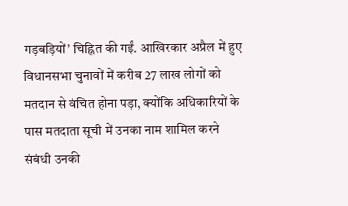गड़बड़ियों’ चिह्नित की गईं. आखिरकार अप्रैल में हुए विधानसभा चुनावों में करीब 27 लाख लोगों को मतदान से वंचित होना पड़ा, क्योंकि अधिकारियों के पास मतदाता सूची में उनका नाम शामिल करने संबंधी उनकी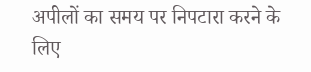अपीलों का समय पर निपटारा करने के लिए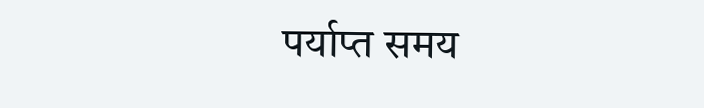पर्याप्त समय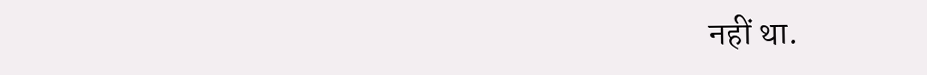नहीं था.